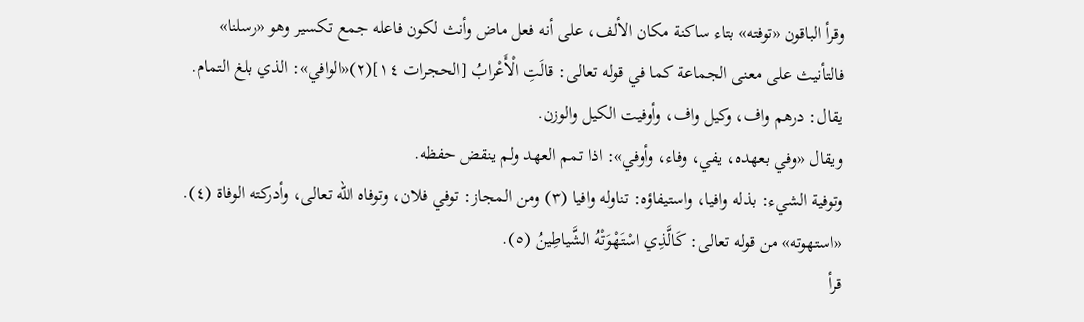وقرأ الباقون «توفته» بتاء ساكنة مكان الألف، على أنه فعل ماض وأنث لكون فاعله جمع تكسير وهو «رسلنا» فالتأنيث على معنى الجماعة كما في قوله تعالى: قالَتِ الْأَعْرابُ [الحجرات ١٤](٢)«الوافي»: الذي بلغ التمام.
يقال: درهم واف، وكيل واف، وأوفيت الكيل والوزن.
ويقال «وفي بعهده، يفي، وفاء، وأوفي»: اذا تمم العهد ولم ينقض حفظه.
وتوفية الشيء: بذله وافيا، واستيفاؤه: تناوله وافيا (٣) ومن المجاز: توفي فلان، وتوفاه الله تعالى، وأدركته الوفاة (٤).
«استهوته» من قوله تعالى: كَالَّذِي اسْتَهْوَتْهُ الشَّياطِينُ (٥).
قرأ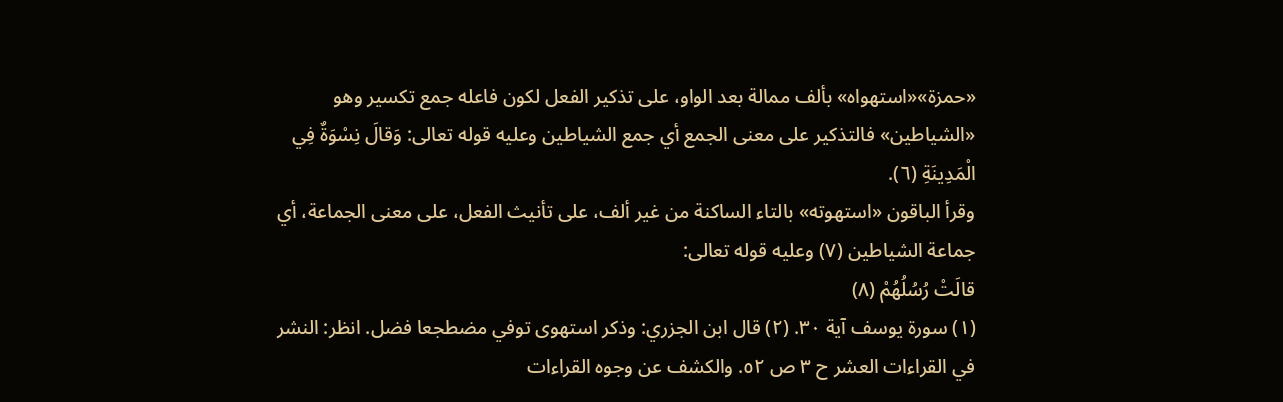«حمزة»«استهواه» بألف ممالة بعد الواو، على تذكير الفعل لكون فاعله جمع تكسير وهو «الشياطين» فالتذكير على معنى الجمع أي جمع الشياطين وعليه قوله تعالى: وَقالَ نِسْوَةٌ فِي الْمَدِينَةِ (٦).
وقرأ الباقون «استهوته» بالتاء الساكنة من غير ألف، على تأنيث الفعل، على معنى الجماعة، أي جماعة الشياطين (٧) وعليه قوله تعالى:
قالَتْ رُسُلُهُمْ (٨)
(١) سورة يوسف آية ٣٠. (٢) قال ابن الجزري: وذكر استهوى توفي مضطجعا فضل. انظر: النشر في القراءات العشر ح ٣ ص ٥٢. والكشف عن وجوه القراءات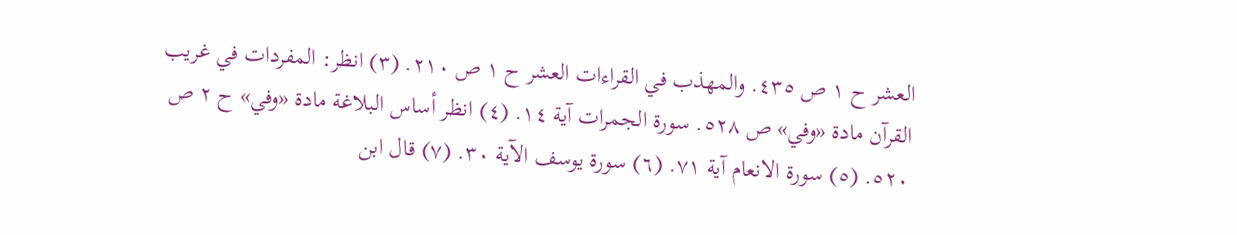العشر ح ١ ص ٤٣٥. والمهذب في القراءات العشر ح ١ ص ٢١٠. (٣) انظر: المفردات في غريب القرآن مادة «وفي» ص ٥٢٨. سورة الجمرات آية ١٤. (٤) انظر أساس البلاغة مادة «وفي» ح ٢ ص ٥٢٠. (٥) سورة الانعام آية ٧١. (٦) سورة يوسف الآية ٣٠. (٧) قال ابن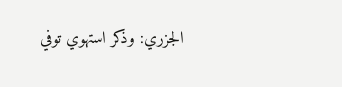الجزري: وذكر استهوي توفي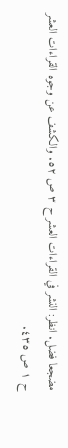مضجعا فضل. انظر: النشر في القراءات العشر ح ٣ ص ٥٢. والكشف عن وجوه القراءات العشر ح ١ ص ٤٣٥.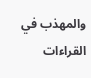والمهذب في القراءات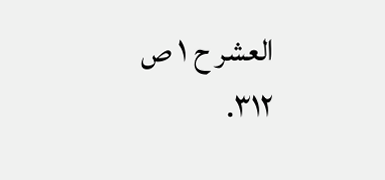العشر ح ١ ص ٣١٢.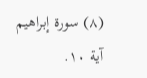(٨) سورة إبراهيم آية ١٠.